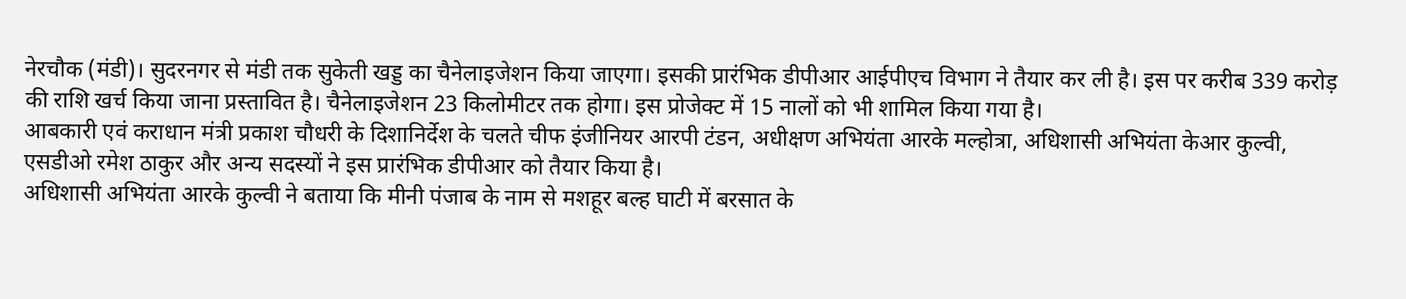नेरचौक (मंडी)। सुदरनगर से मंडी तक सुकेती खड्ड का चैनेलाइजेशन किया जाएगा। इसकी प्रारंभिक डीपीआर आईपीएच विभाग ने तैयार कर ली है। इस पर करीब 339 करोड़ की राशि खर्च किया जाना प्रस्तावित है। चैनेलाइजेशन 23 किलोमीटर तक होगा। इस प्रोजेक्ट में 15 नालों को भी शामिल किया गया है।
आबकारी एवं कराधान मंत्री प्रकाश चौधरी के दिशानिर्देश के चलते चीफ इंजीनियर आरपी टंडन, अधीक्षण अभियंता आरके मल्होत्रा, अधिशासी अभियंता केआर कुल्वी, एसडीओ रमेश ठाकुर और अन्य सदस्यों ने इस प्रारंभिक डीपीआर को तैयार किया है।
अधिशासी अभियंता आरके कुल्वी ने बताया कि मीनी पंजाब के नाम से मशहूर बल्ह घाटी में बरसात के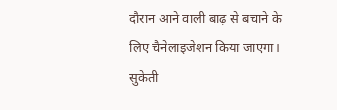दौरान आने वाली बाढ़ से बचाने के लिए चैनेलाइजेशन किया जाएगा। सुकेती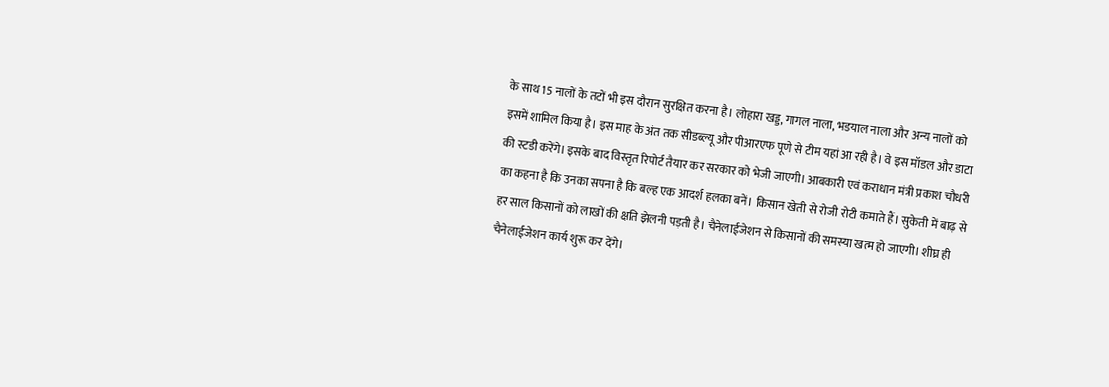के साथ 15 नालों के तटों भी इस दौरान सुरक्षित करना है। लोहारा खड्ड, गागल नाला, भडयाल नाला और अन्य नालों को इसमें शामिल किया है। इस माह के अंत तक सीडब्ल्यू और पीआरएफ पूणे से टीम यहां आ रही है। वे इस मॉडल और डाटा की स्टडी करेंगे। इसके बाद विस्तृत रिपोर्ट तैयार कर सरकार को भेजी जाएगी। आबकारी एवं कराधान मंत्री प्रकाश चौधरी का कहना है कि उनका सपना है कि बल्ह एक आदर्श हलका बनें। किसान खेती से रोजी रोटी कमाते हैं। सुकेती में बाढ़ से हर साल किसानों को लाखों की क्षति झेलनी पड़ती है। चैनेलाईजेशन से किसानों की समस्या खत्म हो जाएगी। शीघ्र ही चैनेलाईजेशन कार्य शुरू कर देंगे।